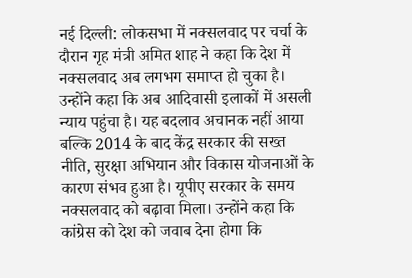नई दिल्ली: लोकसभा में नक्सलवाद पर चर्चा के दौरान गृह मंत्री अमित शाह ने कहा कि देश में नक्सलवाद अब लगभग समाप्त हो चुका है। उन्होंने कहा कि अब आदिवासी इलाकों में असली न्याय पहुंचा है। यह बदलाव अचानक नहीं आया बल्कि 2014 के बाद केंद्र सरकार की सख्त नीति, सुरक्षा अभियान और विकास योजनाओं के कारण संभव हुआ है। यूपीए सरकार के समय नक्सलवाद को बढ़ावा मिला। उन्होंने कहा कि कांग्रेस को देश को जवाब देना होगा कि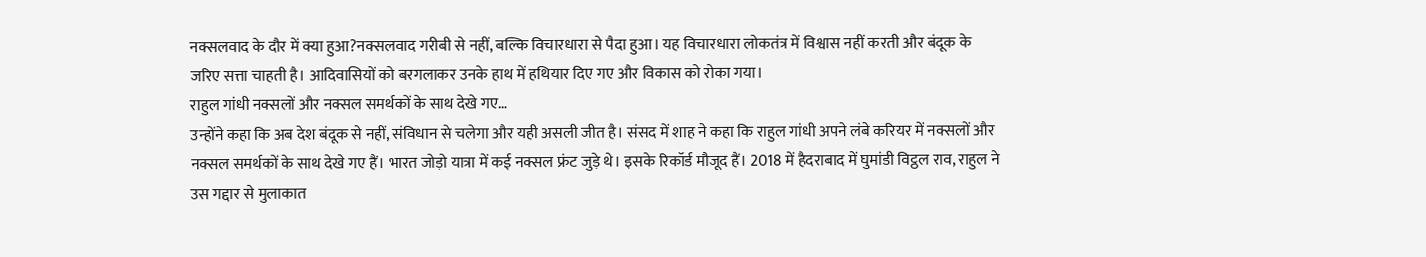नक्सलवाद के दौर में क्या हुआ?नक्सलवाद गरीबी से नहीं, बल्कि विचारधारा से पैदा हुआ। यह विचारधारा लोकतंत्र में विश्वास नहीं करती और बंदूक के जरिए सत्ता चाहती है। आदिवासियों को बरगलाकर उनके हाथ में हथियार दिए गए और विकास को रोका गया।
राहुल गांधी नक्सलों और नक्सल समर्थकों के साथ देखे गए…
उन्होंने कहा कि अब देश बंदूक से नहीं, संविधान से चलेगा और यही असली जीत है। संसद में शाह ने कहा कि राहुल गांधी अपने लंबे करियर में नक्सलों और नक्सल समर्थकों के साथ देखे गए हैं। भारत जोड़ो यात्रा में कई नक्सल फ्रंट जुड़े थे। इसके रिकॉर्ड मौजूद हैं। 2018 में हैदराबाद में घुमांडी विट्ठल राव, राहुल ने उस गद्दार से मुलाकात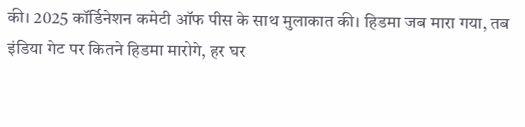की। 2025 कॉर्डिनेशन कमेटी ऑफ पीस के साथ मुलाकात की। हिडमा जब मारा गया, तब इंडिया गेट पर कितने हिडमा मारोगे, हर घर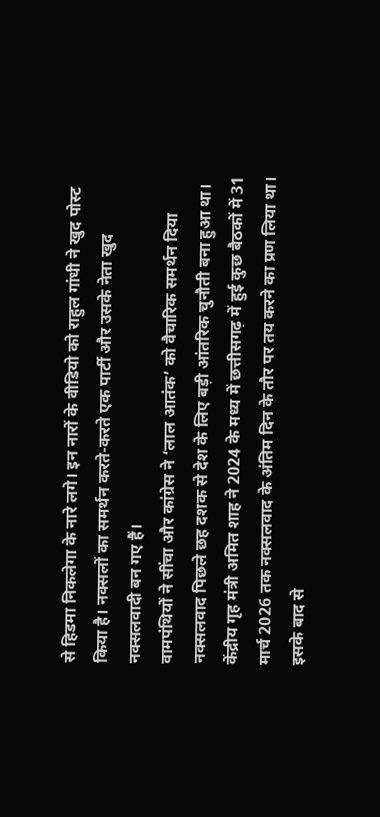से हिडमा निकलेगा के नारे लगे। इन नारों के वीडियो को राहुल गांधी ने खुद पोस्ट किया है। नक्सलों का समर्थन करते-करते एक पार्टी और उसके नेता खुद नक्सलवादी बन गए हैं।
वामपंथियों ने सींचा और कांग्रेस ने ‘लाल आतंक’ को वैचारिक समर्थन दिया
नक्सलवाद पिछले छह दशक से देश के लिए बड़ी आंतरिक चुनौती बना हुआ था। केंद्रीय गृह मंत्री अमित शाह ने 2024 के मध्य में छत्तीसगढ़ में हुई कुछ बैठकों में 31 मार्च 2026 तक नक्सलवाद के अंतिम दिन के तौर पर तय करने का प्रण लिया था। इसके बाद से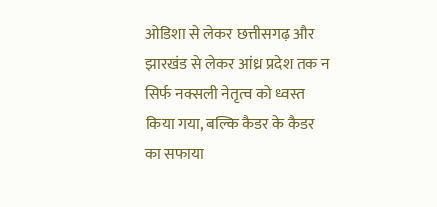ओडिशा से लेकर छत्तीसगढ़ और झारखंड से लेकर आंध्र प्रदेश तक न सिर्फ नक्सली नेतृत्व को ध्वस्त किया गया, बल्कि कैडर के कैडर का सफाया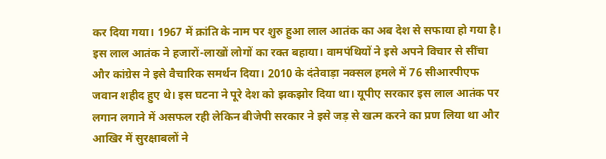कर दिया गया। 1967 में क्रांति के नाम पर शुरु हुआ लाल आतंक का अब देश से सफाया हो गया है। इस लाल आतंक ने हजारों-लाखों लोगों का रक्त बहाया। वामपंथियों ने इसे अपने विचार से सींचा और कांग्रेस ने इसे वैचारिक समर्थन दिया। 2010 के दंतेवाड़ा नक्सल हमले में 76 सीआरपीएफ जवान शहीद हुए थे। इस घटना ने पूरे देश को झकझोर दिया था। यूपीए सरकार इस लाल आतंक पर लगान लगाने में असफल रही लेकिन बीजेपी सरकार ने इसे जड़ से खत्म करने का प्रण लिया था और आखिर में सुरक्षाबलों ने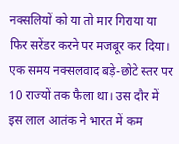नक्सलियों को या तो मार गिराया या फिर सरेंडर करने पर मजबूर कर दिया। एक समय नक्सलवाद बड़े-छोटे स्तर पर 10 राज्यों तक फैला था। उस दौर में इस लाल आतंक ने भारत में कम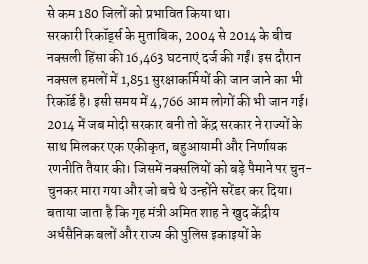से कम 180 जिलों को प्रभावित किया था।
सरकारी रिकॉर्ड्स के मुताबिक, 2004 से 2014 के बीच नक्सली हिंसा की 16,463 घटनाएं दर्ज की गईं। इस दौरान नक्सल हमलों में 1,851 सुरक्षाकर्मियों की जान जाने का भी रिकॉर्ड है। इसी समय में 4,766 आम लोगों की भी जान गई। 2014 में जब मोदी सरकार बनी तो केंद्र सरकार ने राज्यों के साथ मिलकर एक एकीकृत, बहुआयामी और निर्णायक रणनीति तैयार की। जिसमें नक्सलियों को बड़े पैमाने पर चुन-चुनकर मारा गया और जो बचे थे उन्होंने सरेंडर कर दिया। बताया जाता है कि गृह मंत्री अमित शाह ने खुद केंद्रीय अर्धसैनिक बलों और राज्य की पुलिस इकाइयों के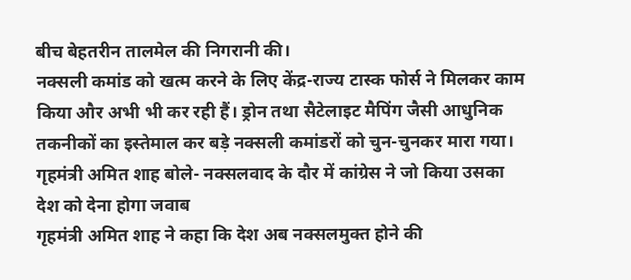बीच बेहतरीन तालमेल की निगरानी की।
नक्सली कमांड को खत्म करने के लिए केंद्र-राज्य टास्क फोर्स ने मिलकर काम किया और अभी भी कर रही हैं। ड्रोन तथा सैटेलाइट मैपिंग जैसी आधुनिक तकनीकों का इस्तेमाल कर बड़े नक्सली कमांडरों को चुन-चुनकर मारा गया।
गृहमंत्री अमित शाह बोले- नक्सलवाद के दौर में कांग्रेस ने जो किया उसका देश को देना होगा जवाब
गृहमंत्री अमित शाह ने कहा कि देश अब नक्सलमुक्त होने की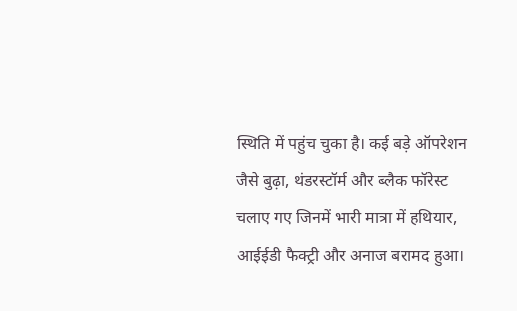स्थिति में पहुंच चुका है। कई बड़े ऑपरेशन जैसे बुढ़ा, थंडरस्टॉर्म और ब्लैक फॉरेस्ट चलाए गए जिनमें भारी मात्रा में हथियार, आईईडी फैक्ट्री और अनाज बरामद हुआ।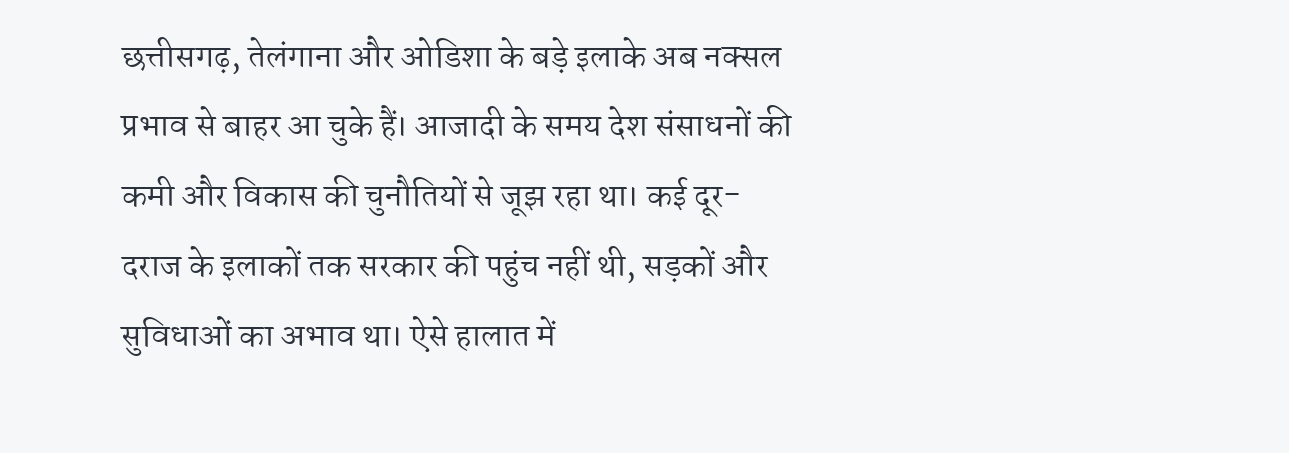छत्तीसगढ़, तेलंगाना और ओडिशा के बड़े इलाके अब नक्सल प्रभाव से बाहर आ चुके हैं। आजादी के समय देश संसाधनों की कमी और विकास की चुनौतियों से जूझ रहा था। कई दूर-दराज के इलाकों तक सरकार की पहुंच नहीं थी, सड़कों और सुविधाओं का अभाव था। ऐसे हालात में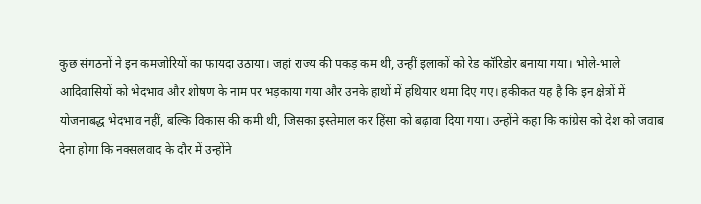कुछ संगठनों ने इन कमजोरियों का फायदा उठाया। जहां राज्य की पकड़ कम थी, उन्हीं इलाकों को रेड कॉरिडोर बनाया गया। भोले-भाले आदिवासियों को भेदभाव और शोषण के नाम पर भड़काया गया और उनके हाथों में हथियार थमा दिए गए। हकीकत यह है कि इन क्षेत्रों में योजनाबद्ध भेदभाव नहीं, बल्कि विकास की कमी थी, जिसका इस्तेमाल कर हिंसा को बढ़ावा दिया गया। उन्होंने कहा कि कांग्रेस को देश को जवाब देना होगा कि नक्सलवाद के दौर में उन्होंने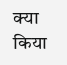क्या किया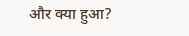और क्या हुआ?